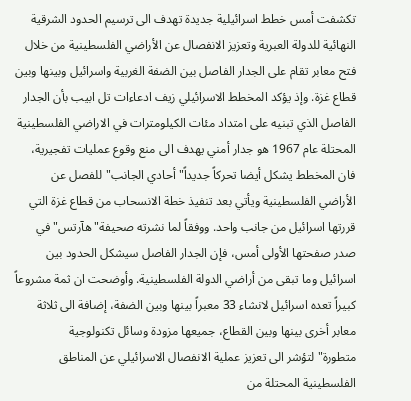تكشفت أمس خطط اسرائيلية جديدة تهدف الى ترسيم الحدود الشرقية النهائية للدولة العبرية وتعزيز الانفصال عن الأراضي الفلسطينية من خلال فتح معابر تقام على الجدار الفاصل بين الضفة الغربية واسرائيل وبينها وبين قطاع غزة. وإذ يؤكد المخطط الاسرائيلي زيف ادعاءات تل ابيب بأن الجدار الفاصل الذي تبنيه على امتداد مئات الكيلومترات في الاراضي الفلسطينية المحتلة عام 1967 هو جدار أمني يهدف الى منع وقوع عمليات تفجيرية، فان المخطط يشكل أيضا تحركاً جديداً"أحادي الجانب"للفصل عن الأراضي الفلسطينية ويأتي بعد تنفيذ خطة الانسحاب من قطاع غزة التي قررتها اسرائيل من جانب واحد. ووفقاً لما نشرته صحيفة"هآرتس"في صدر صفحتها الأولى أمس، فإن الجدار الفاصل سيشكل الحدود بين اسرائيل وما تبقى من أراضي الدولة الفلسطينية. وأوضحت ان ثمة مشروعاً كبيراً تعده اسرائيل لانشاء 33 معبراً بينها وبين الضفة، إضافة الى ثلاثة معابر أخرى بينها وبين القطاع، جميعها مزودة وسائل تكنولوجية متطورة"لتؤشر الى تعزيز عملية الانفصال الاسرائيلي عن المناطق الفلسطينية المحتلة من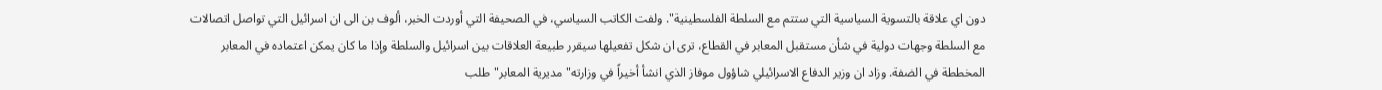دون اي علاقة بالتسوية السياسية التي ستتم مع السلطة الفلسطينية". ولفت الكاتب السياسي، في الصحيفة التي أوردت الخبر، ألوف بن الى ان اسرائيل التي تواصل اتصالات مع السلطة وجهات دولية في شأن مستقبل المعابر في القطاع، ترى ان شكل تفعيلها سيقرر طبيعة العلاقات بين اسرائيل والسلطة وإذا ما كان يمكن اعتماده في المعابر المخططة في الضفة. وزاد ان وزير الدفاع الاسرائيلي شاؤول موفاز الذي انشأ أخيراً في وزارته"مديرية المعابر"طلب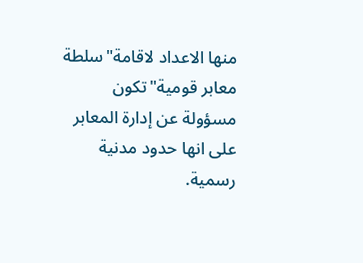منها الاعداد لاقامة"سلطة معابر قومية"تكون مسؤولة عن إدارة المعابر على انها حدود مدنية رسمية.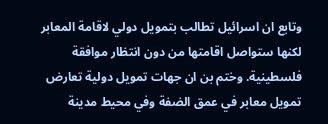وتابع ان اسرائيل تطالب بتمويل دولي لاقامة المعابر لكنها ستواصل اقامتها من دون انتظار موافقة فلسطينية. وختم بن ان جهات تمويل دولية تعارض تمويل معابر في عمق الضفة وفي محيط مدينة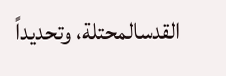القدسالمحتلة، وتحديداً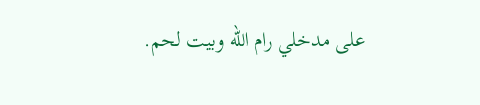على مدخلي رام الله وبيت لحم.